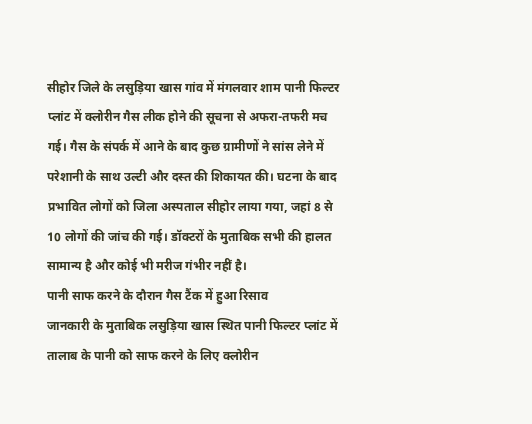सीहोर जिले के लसुड़िया खास गांव में मंगलवार शाम पानी फिल्टर प्लांट में क्लोरीन गैस लीक होने की सूचना से अफरा-तफरी मच गई। गैस के संपर्क में आने के बाद कुछ ग्रामीणों ने सांस लेने में परेशानी के साथ उल्टी और दस्त की शिकायत की। घटना के बाद प्रभावित लोगों को जिला अस्पताल सीहोर लाया गया, जहां 8 से 10 लोगों की जांच की गई। डॉक्टरों के मुताबिक सभी की हालत सामान्य है और कोई भी मरीज गंभीर नहीं है।
पानी साफ करने के दौरान गैस टैंक में हुआ रिसाव
जानकारी के मुताबिक लसुड़िया खास स्थित पानी फिल्टर प्लांट में तालाब के पानी को साफ करने के लिए क्लोरीन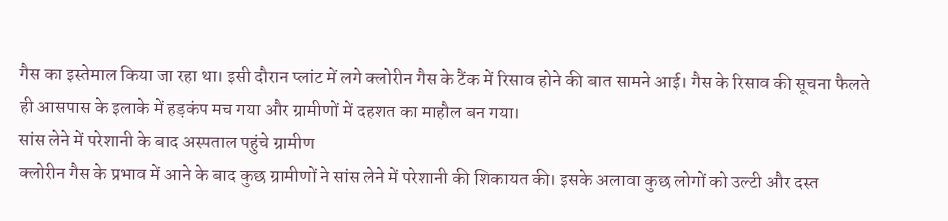गैस का इस्तेमाल किया जा रहा था। इसी दौरान प्लांट में लगे क्लोरीन गैस के टैंक में रिसाव होने की बात सामने आई। गैस के रिसाव की सूचना फैलते ही आसपास के इलाके में हड़कंप मच गया और ग्रामीणों में दहशत का माहौल बन गया।
सांस लेने में परेशानी के बाद अस्पताल पहुंचे ग्रामीण
क्लोरीन गैस के प्रभाव में आने के बाद कुछ ग्रामीणों ने सांस लेने में परेशानी की शिकायत की। इसके अलावा कुछ लोगों को उल्टी और दस्त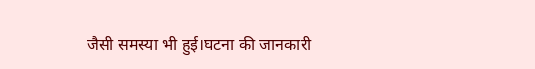जैसी समस्या भी हुई।घटना की जानकारी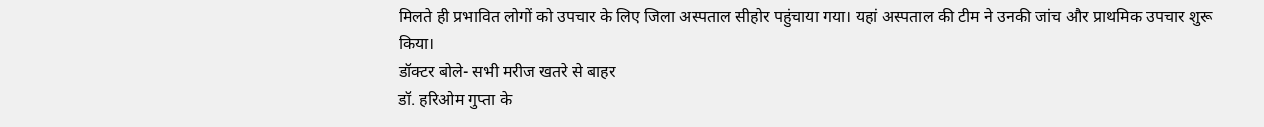मिलते ही प्रभावित लोगों को उपचार के लिए जिला अस्पताल सीहोर पहुंचाया गया। यहां अस्पताल की टीम ने उनकी जांच और प्राथमिक उपचार शुरू किया।
डॉक्टर बोले- सभी मरीज खतरे से बाहर
डॉ. हरिओम गुप्ता के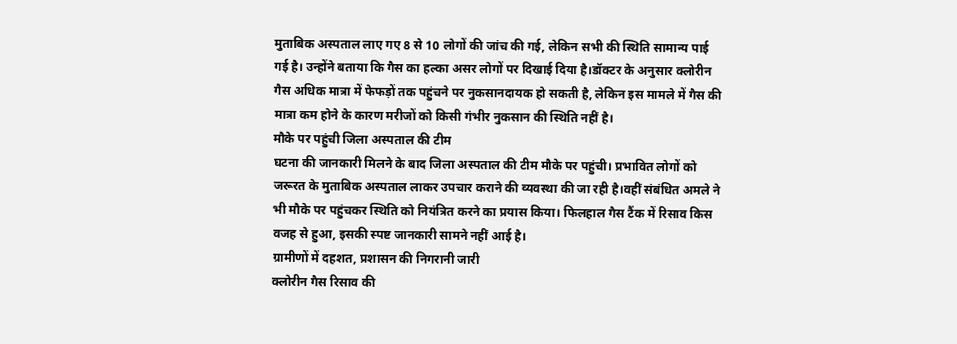मुताबिक अस्पताल लाए गए 8 से 10 लोगों की जांच की गई, लेकिन सभी की स्थिति सामान्य पाई गई है। उन्होंने बताया कि गैस का हल्का असर लोगों पर दिखाई दिया है।डॉक्टर के अनुसार क्लोरीन गैस अधिक मात्रा में फेफड़ों तक पहुंचने पर नुकसानदायक हो सकती है, लेकिन इस मामले में गैस की मात्रा कम होने के कारण मरीजों को किसी गंभीर नुकसान की स्थिति नहीं है।
मौके पर पहुंची जिला अस्पताल की टीम
घटना की जानकारी मिलने के बाद जिला अस्पताल की टीम मौके पर पहुंची। प्रभावित लोगों को जरूरत के मुताबिक अस्पताल लाकर उपचार कराने की व्यवस्था की जा रही है।वहीं संबंधित अमले ने भी मौके पर पहुंचकर स्थिति को नियंत्रित करने का प्रयास किया। फिलहाल गैस टैंक में रिसाव किस वजह से हुआ, इसकी स्पष्ट जानकारी सामने नहीं आई है।
ग्रामीणों में दहशत, प्रशासन की निगरानी जारी
क्लोरीन गैस रिसाव की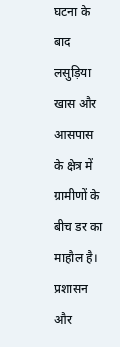घटना के बाद लसुड़िया खास और आसपास के क्षेत्र में ग्रामीणों के बीच डर का माहौल है। प्रशासन और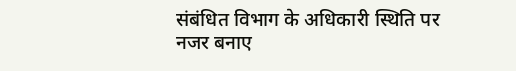संबंधित विभाग के अधिकारी स्थिति पर नजर बनाए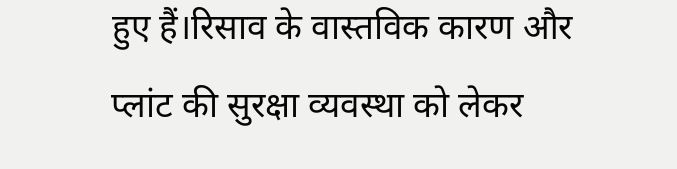हुए हैं।रिसाव के वास्तविक कारण और प्लांट की सुरक्षा व्यवस्था को लेकर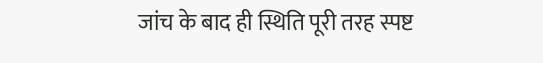जांच के बाद ही स्थिति पूरी तरह स्पष्ट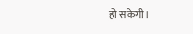हो सकेगी।